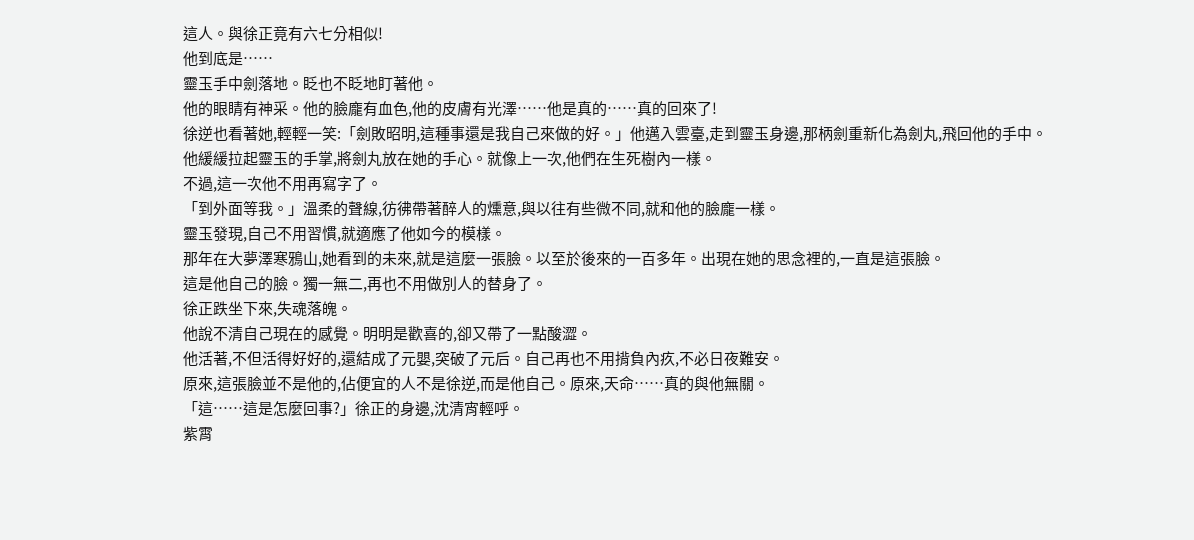這人。與徐正竟有六七分相似!
他到底是……
靈玉手中劍落地。眨也不眨地盯著他。
他的眼睛有神采。他的臉龐有血色,他的皮膚有光澤……他是真的……真的回來了!
徐逆也看著她,輕輕一笑:「劍敗昭明,這種事還是我自己來做的好。」他邁入雲臺,走到靈玉身邊,那柄劍重新化為劍丸,飛回他的手中。
他緩緩拉起靈玉的手掌,將劍丸放在她的手心。就像上一次,他們在生死樹內一樣。
不過,這一次他不用再寫字了。
「到外面等我。」溫柔的聲線,彷彿帶著醉人的燻意,與以往有些微不同,就和他的臉龐一樣。
靈玉發現,自己不用習慣,就適應了他如今的模樣。
那年在大夢澤寒鴉山,她看到的未來,就是這麼一張臉。以至於後來的一百多年。出現在她的思念裡的,一直是這張臉。
這是他自己的臉。獨一無二,再也不用做別人的替身了。
徐正跌坐下來,失魂落魄。
他說不清自己現在的感覺。明明是歡喜的,卻又帶了一點酸澀。
他活著,不但活得好好的,還結成了元嬰,突破了元后。自己再也不用揹負內疚,不必日夜難安。
原來,這張臉並不是他的,佔便宜的人不是徐逆,而是他自己。原來,天命……真的與他無關。
「這……這是怎麼回事?」徐正的身邊,沈清宵輕呼。
紫霄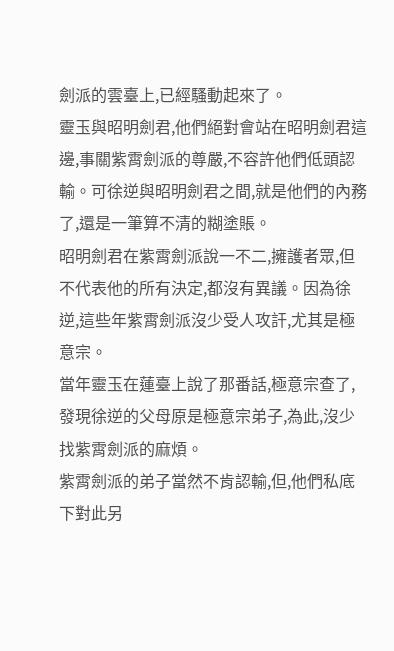劍派的雲臺上,已經騷動起來了。
靈玉與昭明劍君,他們絕對會站在昭明劍君這邊,事關紫霄劍派的尊嚴,不容許他們低頭認輸。可徐逆與昭明劍君之間,就是他們的內務了,還是一筆算不清的糊塗賬。
昭明劍君在紫霄劍派說一不二,擁護者眾,但不代表他的所有決定,都沒有異議。因為徐逆,這些年紫霄劍派沒少受人攻訐,尤其是極意宗。
當年靈玉在蓮臺上說了那番話,極意宗查了,發現徐逆的父母原是極意宗弟子,為此,沒少找紫霄劍派的麻煩。
紫霄劍派的弟子當然不肯認輸,但,他們私底下對此另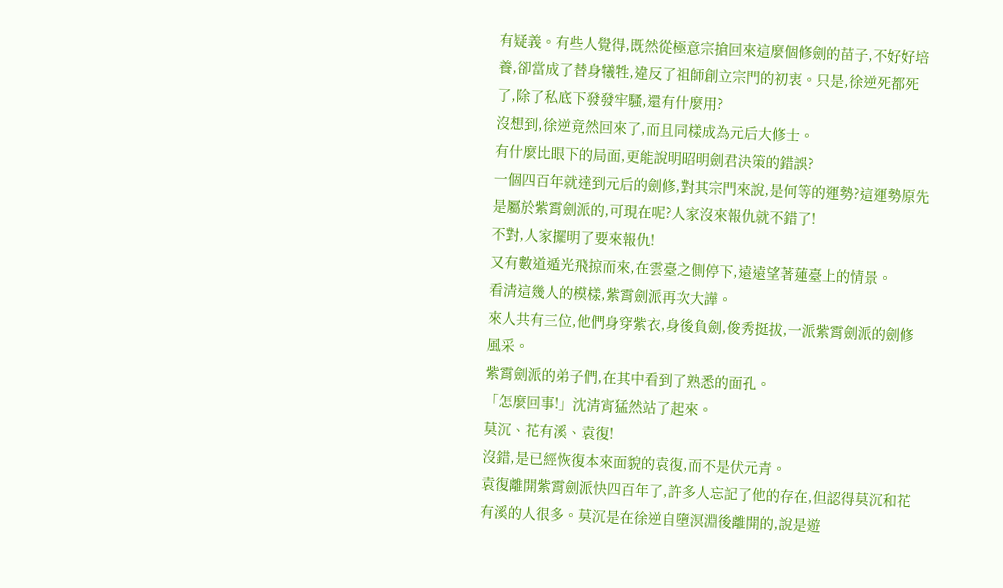有疑義。有些人覺得,既然從極意宗搶回來這麼個修劍的苗子,不好好培養,卻當成了替身犧牲,違反了祖師創立宗門的初衷。只是,徐逆死都死了,除了私底下發發牢騷,還有什麼用?
沒想到,徐逆竟然回來了,而且同樣成為元后大修士。
有什麼比眼下的局面,更能說明昭明劍君決策的錯誤?
一個四百年就達到元后的劍修,對其宗門來說,是何等的運勢?這運勢原先是屬於紫霄劍派的,可現在呢?人家沒來報仇就不錯了!
不對,人家擺明了要來報仇!
又有數道遁光飛掠而來,在雲臺之側停下,遠遠望著蓮臺上的情景。
看清這幾人的模樣,紫霄劍派再次大譁。
來人共有三位,他們身穿紫衣,身後負劍,俊秀挺拔,一派紫霄劍派的劍修風采。
紫霄劍派的弟子們,在其中看到了熟悉的面孔。
「怎麼回事!」沈清宵猛然站了起來。
莫沉、花有溪、袁復!
沒錯,是已經恢復本來面貌的袁復,而不是伏元青。
袁復離開紫霄劍派快四百年了,許多人忘記了他的存在,但認得莫沉和花有溪的人很多。莫沉是在徐逆自墮溟淵後離開的,說是遊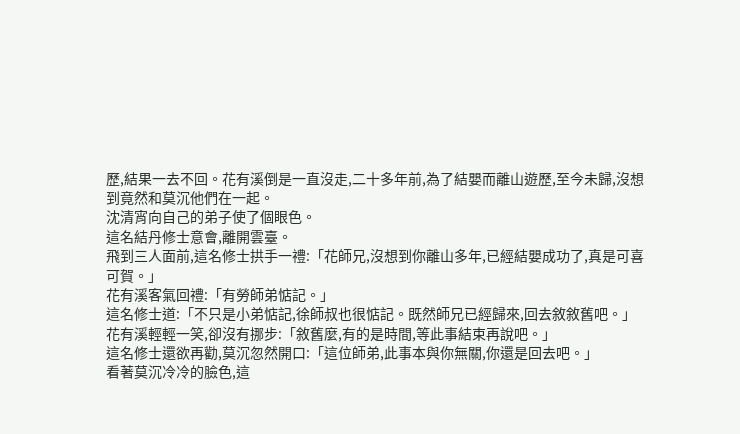歷,結果一去不回。花有溪倒是一直沒走,二十多年前,為了結嬰而離山遊歷,至今未歸,沒想到竟然和莫沉他們在一起。
沈清宵向自己的弟子使了個眼色。
這名結丹修士意會,離開雲臺。
飛到三人面前,這名修士拱手一禮:「花師兄,沒想到你離山多年,已經結嬰成功了,真是可喜可賀。」
花有溪客氣回禮:「有勞師弟惦記。」
這名修士道:「不只是小弟惦記,徐師叔也很惦記。既然師兄已經歸來,回去敘敘舊吧。」
花有溪輕輕一笑,卻沒有挪步:「敘舊麼,有的是時間,等此事結束再說吧。」
這名修士還欲再勸,莫沉忽然開口:「這位師弟,此事本與你無關,你還是回去吧。」
看著莫沉冷冷的臉色,這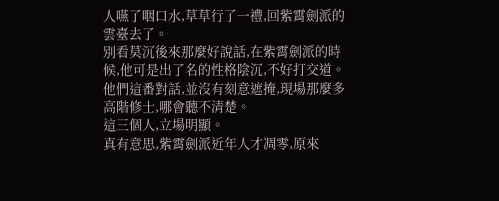人嚥了咽口水,草草行了一禮,回紫霄劍派的雲臺去了。
別看莫沉後來那麼好說話,在紫霄劍派的時候,他可是出了名的性格陰沉,不好打交道。
他們這番對話,並沒有刻意遮掩,現場那麼多高階修士,哪會聽不清楚。
這三個人,立場明顯。
真有意思,紫霄劍派近年人才凋零,原來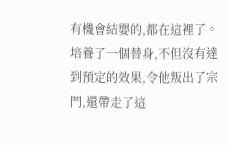有機會結嬰的,都在這裡了。
培養了一個替身,不但沒有達到預定的效果,令他叛出了宗門,還帶走了這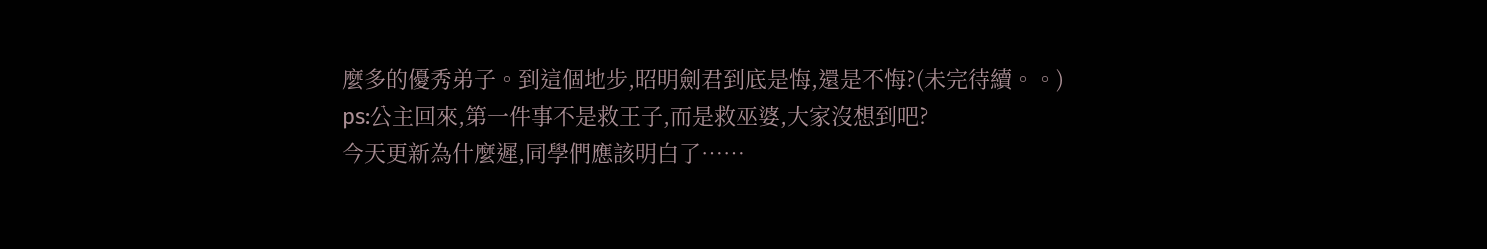麼多的優秀弟子。到這個地步,昭明劍君到底是悔,還是不悔?(未完待續。。)
ps:公主回來,第一件事不是救王子,而是救巫婆,大家沒想到吧?
今天更新為什麼遲,同學們應該明白了……